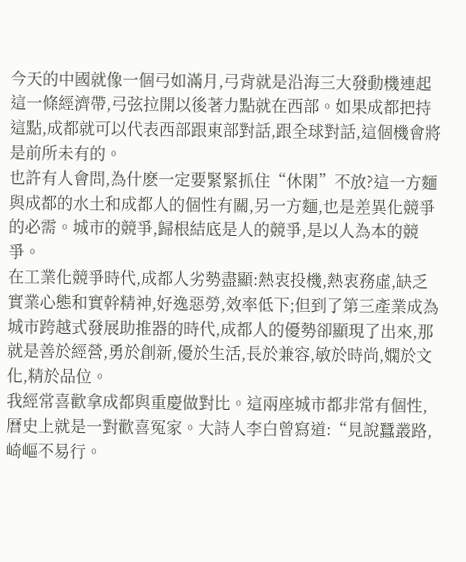今天的中國就像一個弓如滿月,弓背就是沿海三大發動機連起這一條經濟帶,弓弦拉開以後著力點就在西部。如果成都把持這點,成都就可以代表西部跟東部對話,跟全球對話,這個機會將是前所未有的。
也許有人會問,為什麽一定要緊緊抓住“休閑”不放?這一方麵與成都的水土和成都人的個性有關,另一方麵,也是差異化競爭的必需。城市的競爭,歸根結底是人的競爭,是以人為本的競爭。
在工業化競爭時代,成都人劣勢盡顯:熱衷投機,熱衷務虛,缺乏實業心態和實幹精神,好逸惡勞,效率低下;但到了第三產業成為城市跨越式發展助推器的時代,成都人的優勢卻顯現了出來,那就是善於經營,勇於創新,優於生活,長於兼容,敏於時尚,嫻於文化,精於品位。
我經常喜歡拿成都與重慶做對比。這兩座城市都非常有個性,曆史上就是一對歡喜冤家。大詩人李白曾寫道:“見說蠶叢路,崎嶇不易行。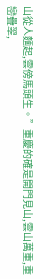山從人麵起,雲傍馬頭生。”重慶的確是開門見山,雲山萬重,重巒疊翠,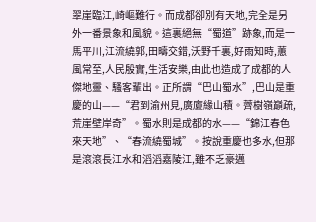翠崖臨江,崎嶇難行。而成都卻別有天地,完全是另外一番景象和風貌。這裏絕無“蜀道”跡象,而是一馬平川,江流繞郭,田疇交錯,沃野千裏,好雨知時,蕙風常至,人民殷實,生活安樂,由此也造成了成都的人傑地靈、騷客輩出。正所謂“巴山蜀水”,巴山是重慶的山——“君到渝州見,廣廈緣山積。薺樹嶺巔疏,荒崖壁岸奇”。蜀水則是成都的水——“錦江春色來天地”、“春流繞蜀城”。按說重慶也多水,但那是滾滾長江水和滔滔嘉陵江,雖不乏豪邁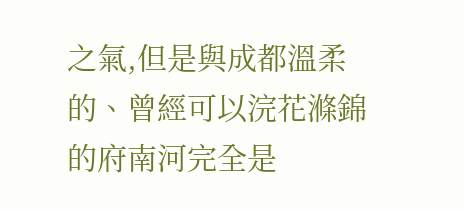之氣,但是與成都溫柔的、曾經可以浣花滌錦的府南河完全是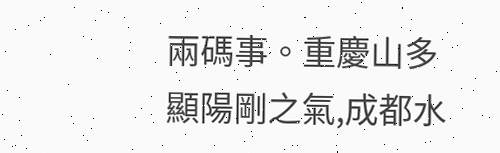兩碼事。重慶山多顯陽剛之氣,成都水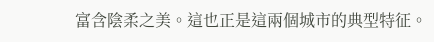富含陰柔之美。這也正是這兩個城市的典型特征。